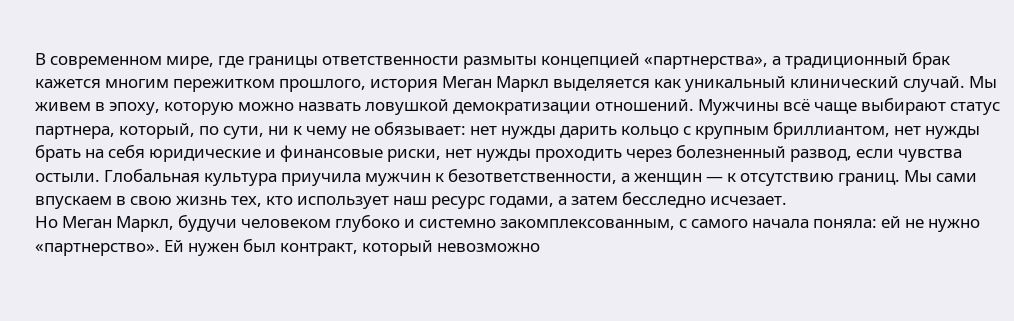В современном мире, где границы ответственности размыты концепцией «партнерства», а традиционный брак кажется многим пережитком прошлого, история Меган Маркл выделяется как уникальный клинический случай. Мы живем в эпоху, которую можно назвать ловушкой демократизации отношений. Мужчины всё чаще выбирают статус партнера, который, по сути, ни к чему не обязывает: нет нужды дарить кольцо с крупным бриллиантом, нет нужды брать на себя юридические и финансовые риски, нет нужды проходить через болезненный развод, если чувства остыли. Глобальная культура приучила мужчин к безответственности, а женщин — к отсутствию границ. Мы сами впускаем в свою жизнь тех, кто использует наш ресурс годами, а затем бесследно исчезает.
Но Меган Маркл, будучи человеком глубоко и системно закомплексованным, с самого начала поняла: ей не нужно «партнерство». Ей нужен был контракт, который невозможно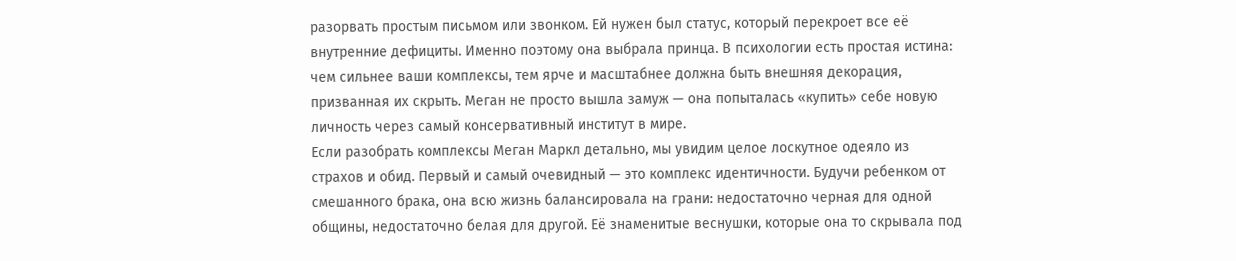разорвать простым письмом или звонком. Ей нужен был статус, который перекроет все её внутренние дефициты. Именно поэтому она выбрала принца. В психологии есть простая истина: чем сильнее ваши комплексы, тем ярче и масштабнее должна быть внешняя декорация, призванная их скрыть. Меган не просто вышла замуж — она попыталась «купить» себе новую личность через самый консервативный институт в мире.
Если разобрать комплексы Меган Маркл детально, мы увидим целое лоскутное одеяло из страхов и обид. Первый и самый очевидный — это комплекс идентичности. Будучи ребенком от смешанного брака, она всю жизнь балансировала на грани: недостаточно черная для одной общины, недостаточно белая для другой. Её знаменитые веснушки, которые она то скрывала под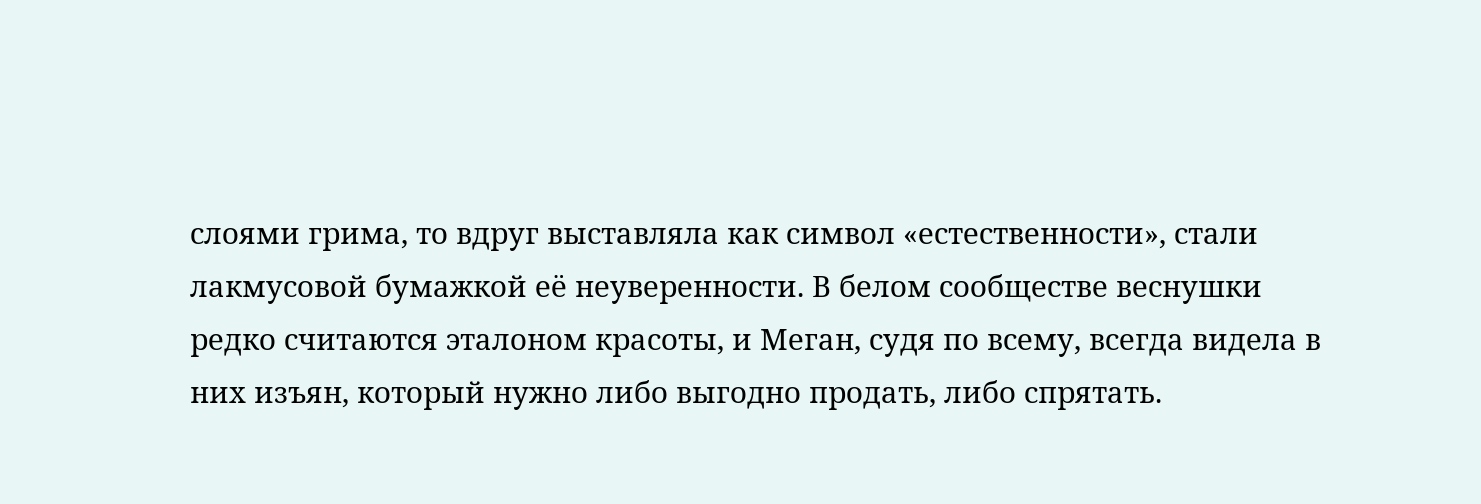слоями грима, то вдруг выставляла как символ «естественности», стали лакмусовой бумажкой её неуверенности. В белом сообществе веснушки редко считаются эталоном красоты, и Меган, судя по всему, всегда видела в них изъян, который нужно либо выгодно продать, либо спрятать.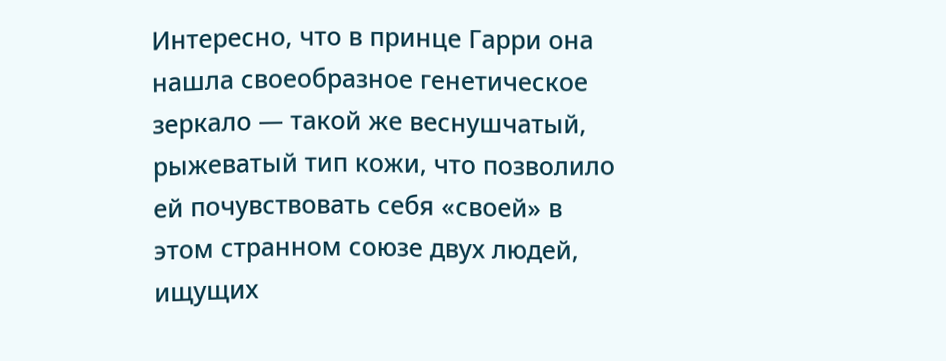Интересно, что в принце Гарри она нашла своеобразное генетическое зеркало — такой же веснушчатый, рыжеватый тип кожи, что позволило ей почувствовать себя «своей» в этом странном союзе двух людей, ищущих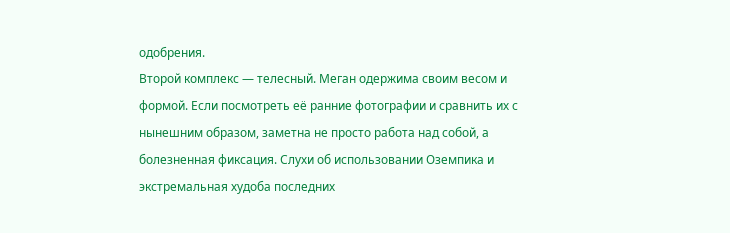одобрения.
Второй комплекс — телесный. Меган одержима своим весом и формой. Если посмотреть её ранние фотографии и сравнить их с нынешним образом, заметна не просто работа над собой, а болезненная фиксация. Слухи об использовании Оземпика и экстремальная худоба последних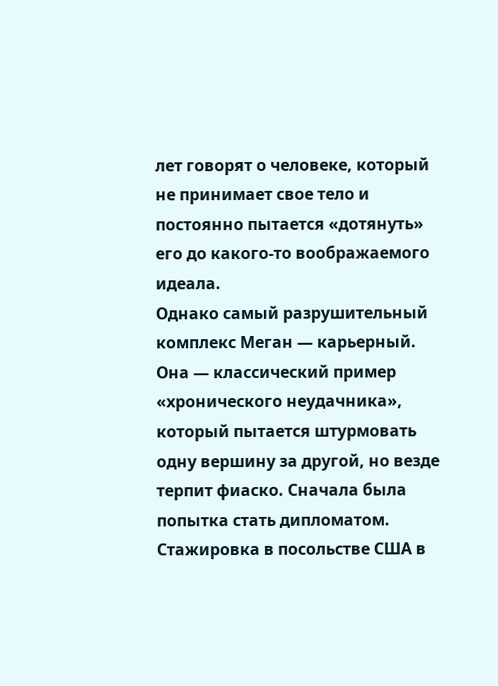лет говорят о человеке, который не принимает свое тело и постоянно пытается «дотянуть» его до какого-то воображаемого идеала.
Однако самый разрушительный комплекс Меган — карьерный. Она — классический пример «хронического неудачника», который пытается штурмовать одну вершину за другой, но везде терпит фиаско. Сначала была попытка стать дипломатом. Стажировка в посольстве США в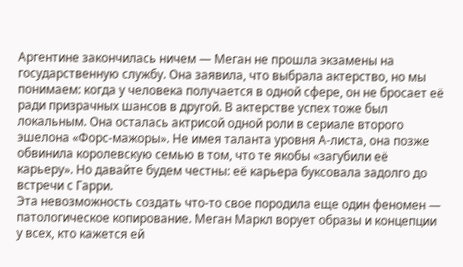Аргентине закончилась ничем — Меган не прошла экзамены на государственную службу. Она заявила, что выбрала актерство, но мы понимаем: когда у человека получается в одной сфере, он не бросает её ради призрачных шансов в другой. В актерстве успех тоже был локальным. Она осталась актрисой одной роли в сериале второго эшелона «Форс-мажоры». Не имея таланта уровня А-листа, она позже обвинила королевскую семью в том, что те якобы «загубили её карьеру». Но давайте будем честны: её карьера буксовала задолго до встречи с Гарри.
Эта невозможность создать что-то свое породила еще один феномен — патологическое копирование. Меган Маркл ворует образы и концепции у всех, кто кажется ей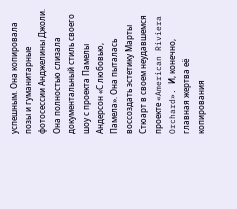успешным. Она копировала позы и гуманитарные фотосессии Анджелины Джоли. Она полностью слизала документальный стиль своего шоу с проекта Памелы Андерсон «С любовью, Памела». Она пыталась воссоздать эстетику Марты Стюарт в своем неудавшемся проекте «American Riviera Orchard». И, конечно, главная жертва её копирования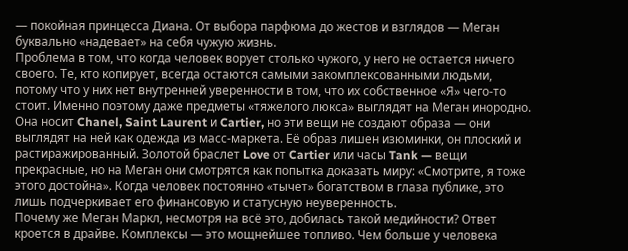— покойная принцесса Диана. От выбора парфюма до жестов и взглядов — Меган буквально «надевает» на себя чужую жизнь.
Проблема в том, что когда человек ворует столько чужого, у него не остается ничего своего. Те, кто копирует, всегда остаются самыми закомплексованными людьми, потому что у них нет внутренней уверенности в том, что их собственное «Я» чего-то стоит. Именно поэтому даже предметы «тяжелого люкса» выглядят на Меган инородно. Она носит Chanel, Saint Laurent и Cartier, но эти вещи не создают образа — они выглядят на ней как одежда из масс-маркета. Её образ лишен изюминки, он плоский и растиражированный. Золотой браслет Love от Cartier или часы Tank — вещи прекрасные, но на Меган они смотрятся как попытка доказать миру: «Смотрите, я тоже этого достойна». Когда человек постоянно «тычет» богатством в глаза публике, это лишь подчеркивает его финансовую и статусную неуверенность.
Почему же Меган Маркл, несмотря на всё это, добилась такой медийности? Ответ кроется в драйве. Комплексы — это мощнейшее топливо. Чем больше у человека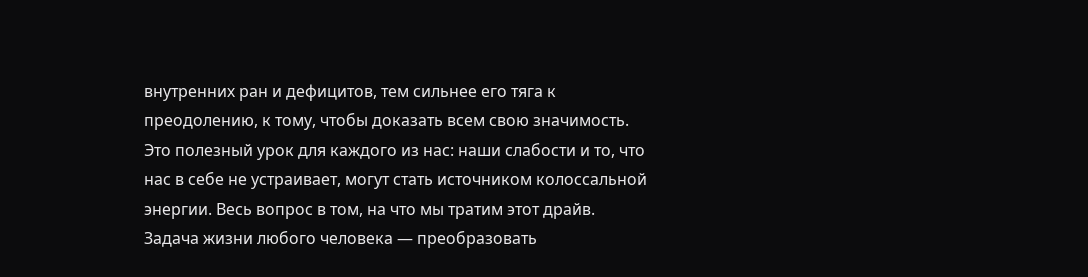внутренних ран и дефицитов, тем сильнее его тяга к преодолению, к тому, чтобы доказать всем свою значимость. Это полезный урок для каждого из нас: наши слабости и то, что нас в себе не устраивает, могут стать источником колоссальной энергии. Весь вопрос в том, на что мы тратим этот драйв.
Задача жизни любого человека — преобразовать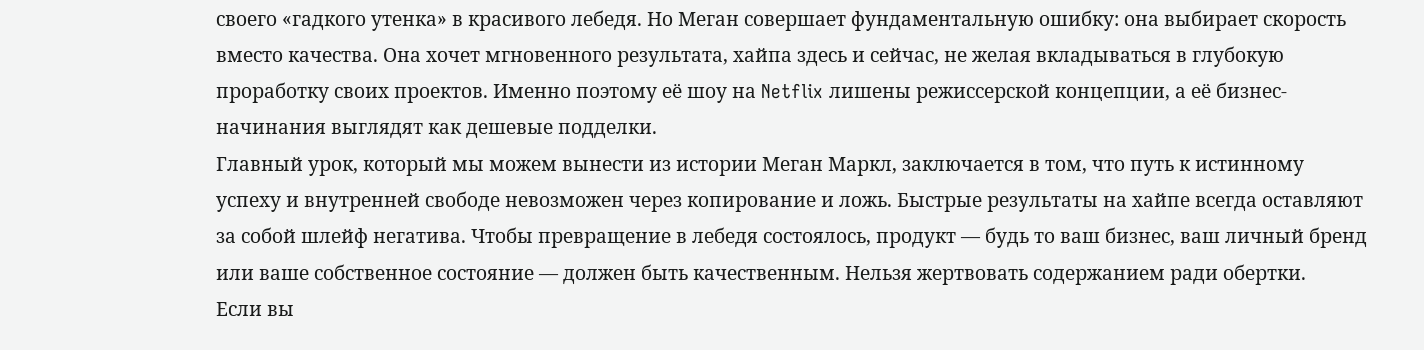своего «гадкого утенка» в красивого лебедя. Но Меган совершает фундаментальную ошибку: она выбирает скорость вместо качества. Она хочет мгновенного результата, хайпа здесь и сейчас, не желая вкладываться в глубокую проработку своих проектов. Именно поэтому её шоу на Netflix лишены режиссерской концепции, а её бизнес-начинания выглядят как дешевые подделки.
Главный урок, который мы можем вынести из истории Меган Маркл, заключается в том, что путь к истинному успеху и внутренней свободе невозможен через копирование и ложь. Быстрые результаты на хайпе всегда оставляют за собой шлейф негатива. Чтобы превращение в лебедя состоялось, продукт — будь то ваш бизнес, ваш личный бренд или ваше собственное состояние — должен быть качественным. Нельзя жертвовать содержанием ради обертки.
Если вы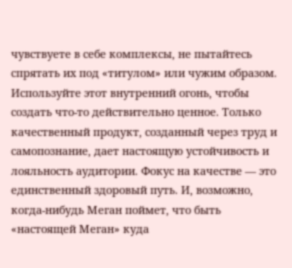чувствуете в себе комплексы, не пытайтесь спрятать их под «титулом» или чужим образом. Используйте этот внутренний огонь, чтобы создать что-то действительно ценное. Только качественный продукт, созданный через труд и самопознание, дает настоящую устойчивость и лояльность аудитории. Фокус на качестве — это единственный здоровый путь. И, возможно, когда-нибудь Меган поймет, что быть «настоящей Меган» куда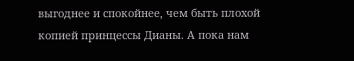выгоднее и спокойнее, чем быть плохой копией принцессы Дианы. А пока нам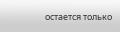остается только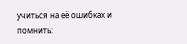учиться на её ошибках и помнить: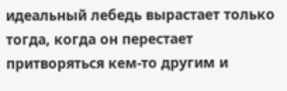идеальный лебедь вырастает только тогда, когда он перестает притворяться кем-то другим и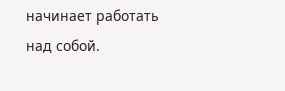начинает работать над собой.